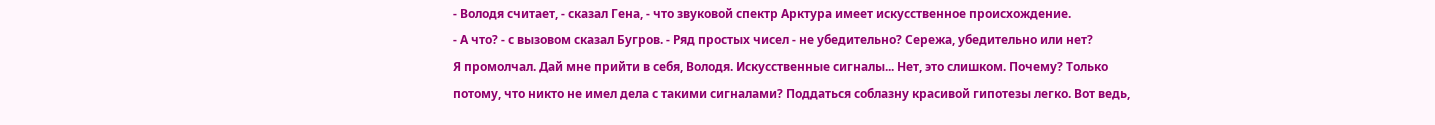- Володя считает, - сказал Гена, - что звуковой спектр Арктура имеет искусственное происхождение.
- А что? - с вызовом сказал Бугров. - Ряд простых чисел - не убедительно? Сережа, убедительно или нет?
Я промолчал. Дай мне прийти в себя, Володя. Искусственные сигналы... Нет, это слишком. Почему? Только потому, что никто не имел дела с такими сигналами? Поддаться соблазну красивой гипотезы легко. Вот ведь,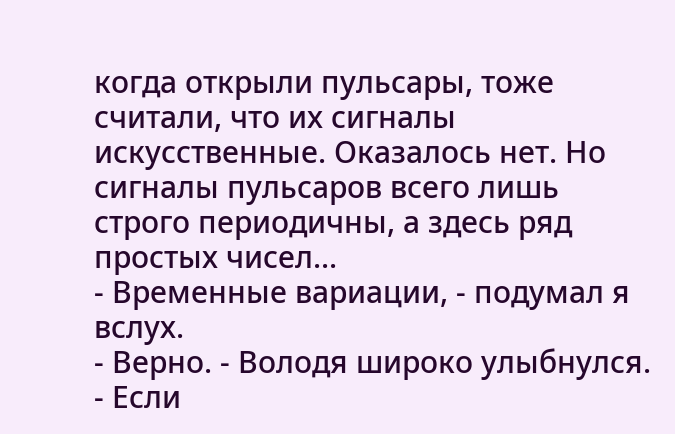когда открыли пульсары, тоже считали, что их сигналы искусственные. Оказалось нет. Но сигналы пульсаров всего лишь строго периодичны, а здесь ряд простых чисел...
- Временные вариации, - подумал я вслух.
- Верно. - Володя широко улыбнулся. - Если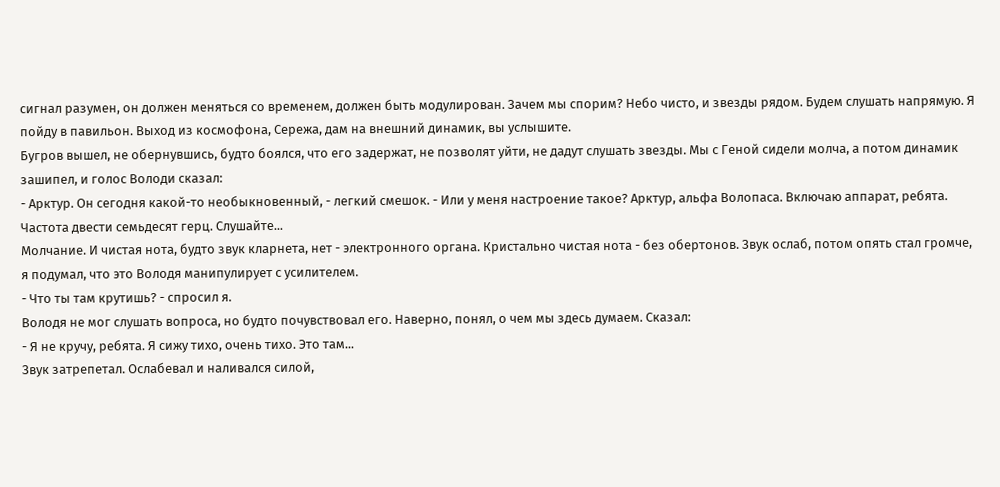сигнал разумен, он должен меняться со временем, должен быть модулирован. Зачем мы спорим? Небо чисто, и звезды рядом. Будем слушать напрямую. Я пойду в павильон. Выход из космофона, Сережа, дам на внешний динамик, вы услышите.
Бугров вышел, не обернувшись, будто боялся, что его задержат, не позволят уйти, не дадут слушать звезды. Мы с Геной сидели молча, а потом динамик зашипел, и голос Володи сказал:
- Арктур. Он сегодня какой-то необыкновенный, - легкий смешок. - Или у меня настроение такое? Арктур, альфа Волопаса. Включаю аппарат, ребята. Частота двести семьдесят герц. Слушайте...
Молчание. И чистая нота, будто звук кларнета, нет - электронного органа. Кристально чистая нота - без обертонов. Звук ослаб, потом опять стал громче, я подумал, что это Володя манипулирует с усилителем.
- Что ты там крутишь? - спросил я.
Володя не мог слушать вопроса, но будто почувствовал его. Наверно, понял, о чем мы здесь думаем. Сказал:
- Я не кручу, ребята. Я сижу тихо, очень тихо. Это там...
Звук затрепетал. Ослабевал и наливался силой,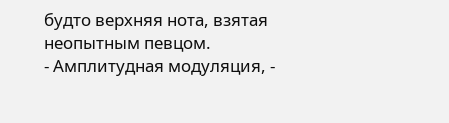будто верхняя нота, взятая неопытным певцом.
- Амплитудная модуляция, -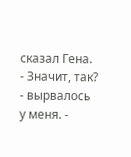сказал Гена.
- Значит, так? - вырвалось у меня. -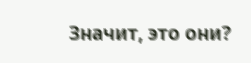Значит, это они?